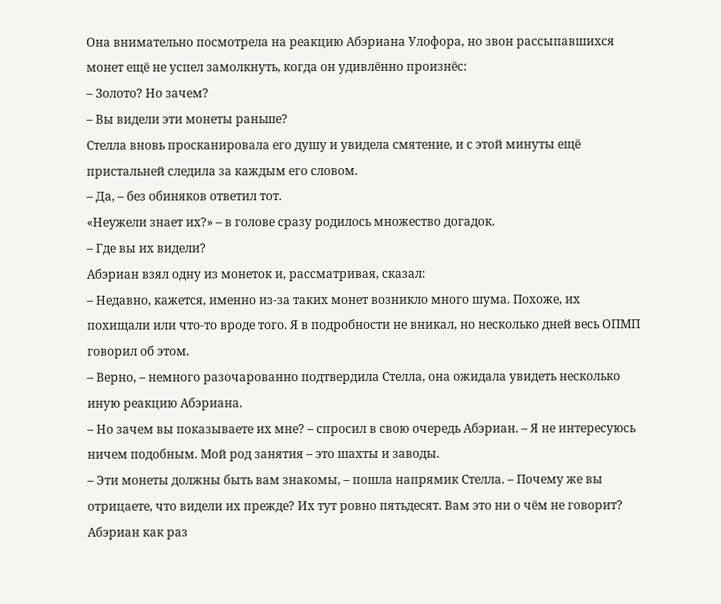Она внимательно посмотрела на реакцию Абэриана Улофора, но звон рассыпавшихся монет ещё не успел замолкнуть, когда он удивлённо произнёс:
– Золото? Но зачем?
– Вы видели эти монеты раньше?
Стелла вновь просканировала его душу и увидела смятение, и с этой минуты ещё пристальней следила за каждым его словом.
– Да, – без обиняков ответил тот.
«Неужели знает их?» – в голове сразу родилось множество догадок.
– Где вы их видели?
Абэриан взял одну из монеток и, рассматривая, сказал:
– Недавно, кажется, именно из-за таких монет возникло много шума. Похоже, их похищали или что-то вроде того. Я в подробности не вникал, но несколько дней весь ОПМП говорил об этом.
– Верно, – немного разочарованно подтвердила Стелла, она ожидала увидеть несколько иную реакцию Абэриана.
– Но зачем вы показываете их мне? – спросил в свою очередь Абэриан. – Я не интересуюсь ничем подобным. Мой род занятия – это шахты и заводы.
– Эти монеты должны быть вам знакомы, – пошла напрямик Стелла. – Почему же вы отрицаете, что видели их прежде? Их тут ровно пятьдесят. Вам это ни о чём не говорит?
Абэриан как раз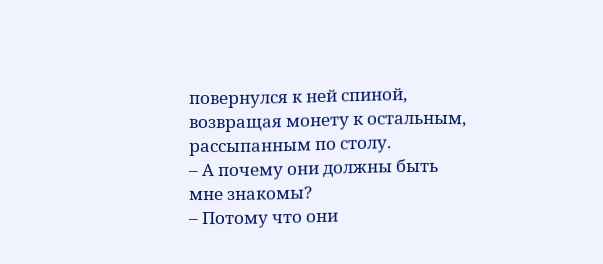повернулся к ней спиной, возвращая монету к остальным, рассыпанным по столу.
– А почему они должны быть мне знакомы?
– Потому что они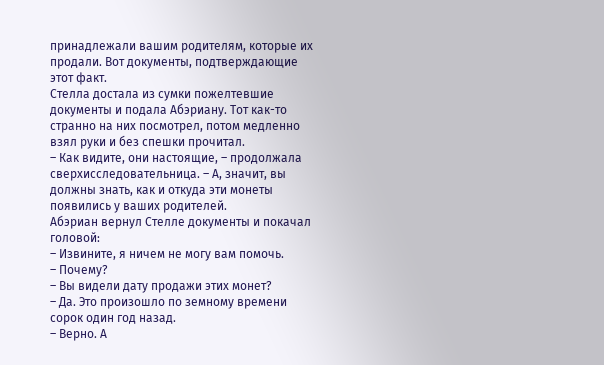принадлежали вашим родителям, которые их продали. Вот документы, подтверждающие этот факт.
Стелла достала из сумки пожелтевшие документы и подала Абэриану. Тот как-то странно на них посмотрел, потом медленно взял руки и без спешки прочитал.
– Как видите, они настоящие, – продолжала сверхисследовательница. – А, значит, вы должны знать, как и откуда эти монеты появились у ваших родителей.
Абэриан вернул Стелле документы и покачал головой:
– Извините, я ничем не могу вам помочь.
– Почему?
– Вы видели дату продажи этих монет?
– Да. Это произошло по земному времени сорок один год назад.
– Верно. А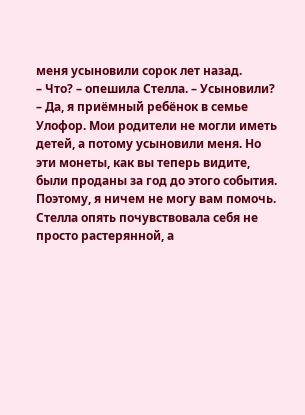меня усыновили сорок лет назад.
– Что? – опешила Стелла. – Усыновили?
– Да, я приёмный ребёнок в семье Улофор. Мои родители не могли иметь детей, а потому усыновили меня. Но эти монеты, как вы теперь видите, были проданы за год до этого события. Поэтому, я ничем не могу вам помочь.
Стелла опять почувствовала себя не просто растерянной, а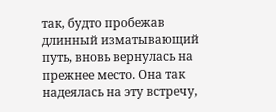так, будто пробежав длинный изматывающий путь, вновь вернулась на прежнее место. Она так надеялась на эту встречу,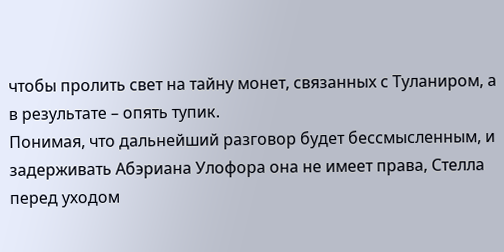чтобы пролить свет на тайну монет, связанных с Туланиром, а в результате – опять тупик.
Понимая, что дальнейший разговор будет бессмысленным, и задерживать Абэриана Улофора она не имеет права, Стелла перед уходом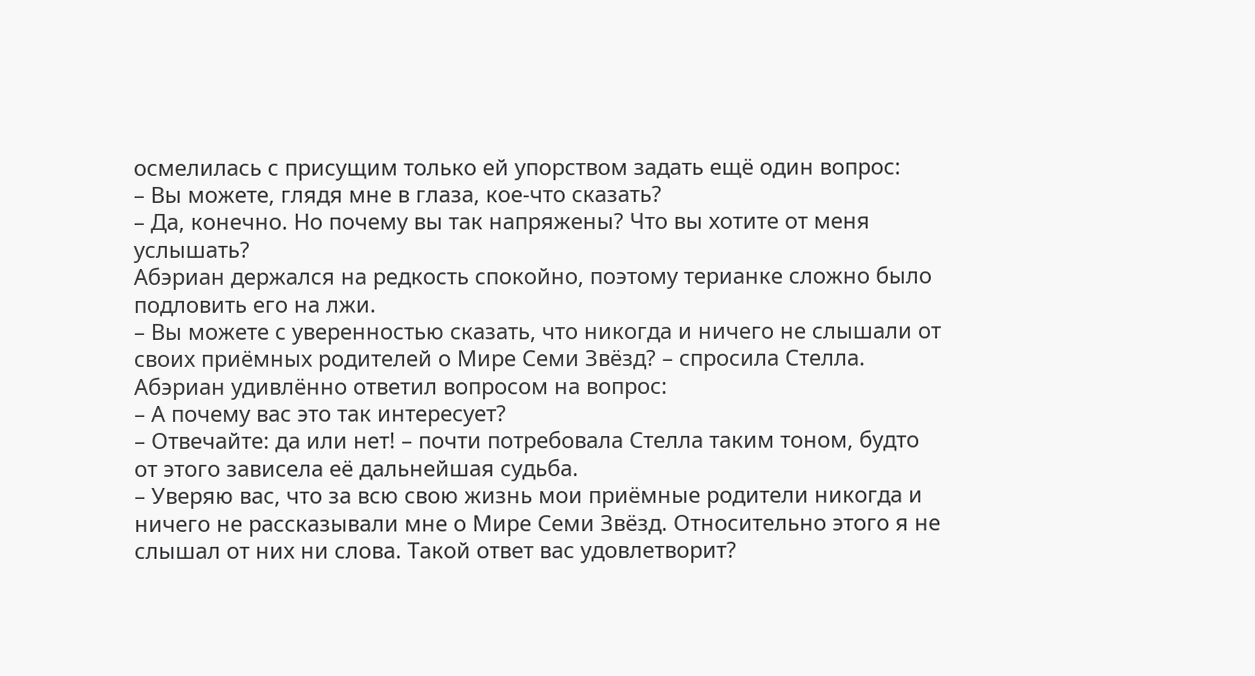осмелилась с присущим только ей упорством задать ещё один вопрос:
– Вы можете, глядя мне в глаза, кое-что сказать?
– Да, конечно. Но почему вы так напряжены? Что вы хотите от меня услышать?
Абэриан держался на редкость спокойно, поэтому терианке сложно было подловить его на лжи.
– Вы можете с уверенностью сказать, что никогда и ничего не слышали от своих приёмных родителей о Мире Семи Звёзд? – спросила Стелла.
Абэриан удивлённо ответил вопросом на вопрос:
– А почему вас это так интересует?
– Отвечайте: да или нет! – почти потребовала Стелла таким тоном, будто от этого зависела её дальнейшая судьба.
– Уверяю вас, что за всю свою жизнь мои приёмные родители никогда и ничего не рассказывали мне о Мире Семи Звёзд. Относительно этого я не слышал от них ни слова. Такой ответ вас удовлетворит?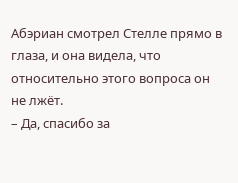Абэриан смотрел Стелле прямо в глаза, и она видела, что относительно этого вопроса он не лжёт.
– Да, спасибо за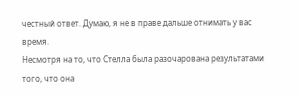честный ответ. Думаю, я не в праве дальше отнимать у вас время.
Несмотря на то, что Стелла была разочарована результатами того, что она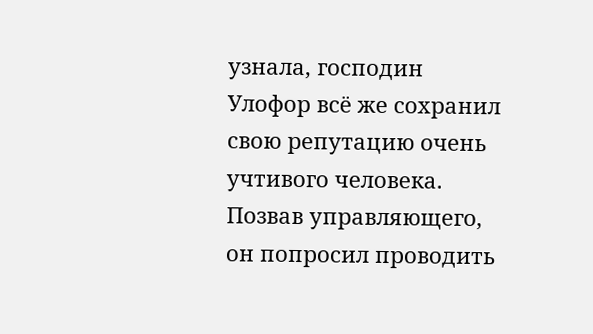узнала, господин Улофор всё же сохранил свою репутацию очень учтивого человека. Позвав управляющего, он попросил проводить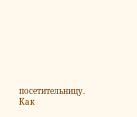посетительницу. Как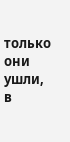только они ушли, в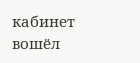кабинет вошёл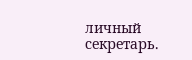личный секретарь.